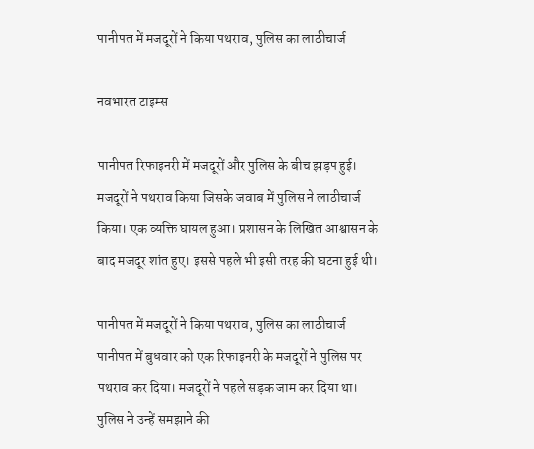पानीपत में मजदूरों ने किया पथराव, पुलिस का लाठीचार्ज

नवभारत टाइम्स

पानीपत रिफाइनरी में मजदूरों और पुलिस के बीच झड़प हुई। मजदूरों ने पथराव किया जिसके जवाब में पुलिस ने लाठीचार्ज किया। एक व्यक्ति घायल हुआ। प्रशासन के लिखित आश्वासन के बाद मजदूर शांत हुए। इससे पहले भी इसी तरह की घटना हुई थी।

पानीपत में मजदूरों ने किया पथराव, पुलिस का लाठीचार्ज
पानीपत में बुधवार को एक रिफाइनरी के मजदूरों ने पुलिस पर पथराव कर दिया। मजदूरों ने पहले सड़क जाम कर दिया था। पुलिस ने उन्हें समझाने की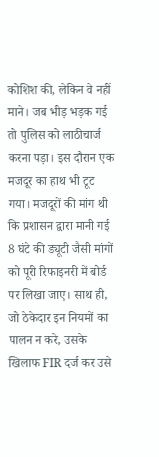कोशिश की, लेकिन वे नहीं माने। जब भीड़ भड़क गई तो पुलिस को लाठीचार्ज करना पड़ा। इस दौरान एक मजदूर का हाथ भी टूट गया। मजदूरों की मांग थी कि प्रशासन द्वारा मानी गई 8 घंटे की ड्यूटी जैसी मांगों को पूरी रिफाइनरी में बोर्ड पर लिखा जाए। साथ ही, जो ठेकेदार इन नियमों का पालन न करे, उसके खिलाफ FIR दर्ज कर उसे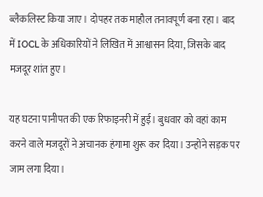ब्लैकलिस्ट किया जाए। दोपहर तक माहौल तनावपूर्ण बना रहा। बाद में IOCL के अधिकारियों ने लिखित में आश्वासन दिया, जिसके बाद मजदूर शांत हुए।

यह घटना पानीपत की एक रिफाइनरी में हुई। बुधवार को वहां काम करने वाले मजदूरों ने अचानक हंगामा शुरू कर दिया। उन्होंने सड़क पर जाम लगा दिया।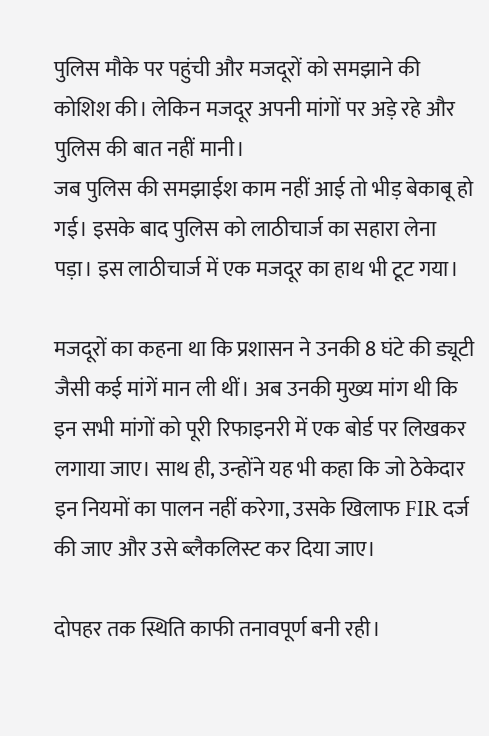पुलिस मौके पर पहुंची और मजदूरों को समझाने की कोशिश की। लेकिन मजदूर अपनी मांगों पर अड़े रहे और पुलिस की बात नहीं मानी।
जब पुलिस की समझाईश काम नहीं आई तो भीड़ बेकाबू हो गई। इसके बाद पुलिस को लाठीचार्ज का सहारा लेना पड़ा। इस लाठीचार्ज में एक मजदूर का हाथ भी टूट गया।

मजदूरों का कहना था कि प्रशासन ने उनकी 8 घंटे की ड्यूटी जैसी कई मांगें मान ली थीं। अब उनकी मुख्य मांग थी कि इन सभी मांगों को पूरी रिफाइनरी में एक बोर्ड पर लिखकर लगाया जाए। साथ ही, उन्होंने यह भी कहा कि जो ठेकेदार इन नियमों का पालन नहीं करेगा, उसके खिलाफ FIR दर्ज की जाए और उसे ब्लैकलिस्ट कर दिया जाए।

दोपहर तक स्थिति काफी तनावपूर्ण बनी रही।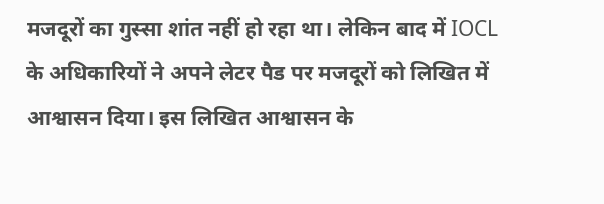मजदूरों का गुस्सा शांत नहीं हो रहा था। लेकिन बाद में IOCL के अधिकारियों ने अपने लेटर पैड पर मजदूरों को लिखित में आश्वासन दिया। इस लिखित आश्वासन के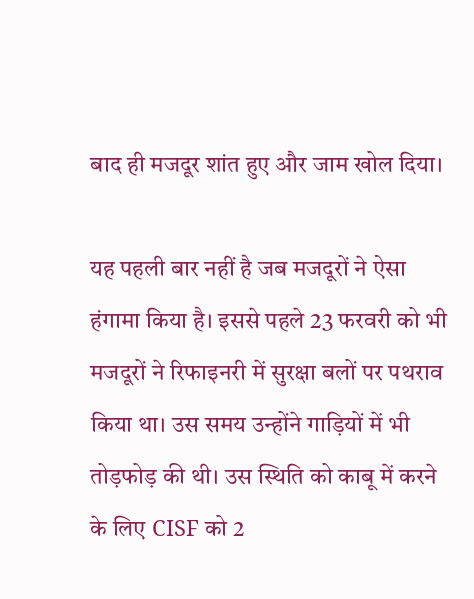बाद ही मजदूर शांत हुए और जाम खोल दिया।

यह पहली बार नहीं है जब मजदूरों ने ऐसा हंगामा किया है। इससे पहले 23 फरवरी को भी मजदूरों ने रिफाइनरी में सुरक्षा बलों पर पथराव किया था। उस समय उन्होंने गाड़ियों में भी तोड़फोड़ की थी। उस स्थिति को काबू में करने के लिए CISF को 2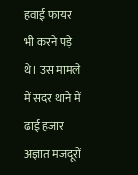हवाई फायर भी करने पड़े थे। उस मामले में सदर थाने में ढाई हजार अज्ञात मजदूरों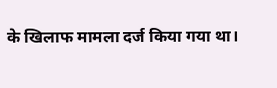के खिलाफ मामला दर्ज किया गया था।